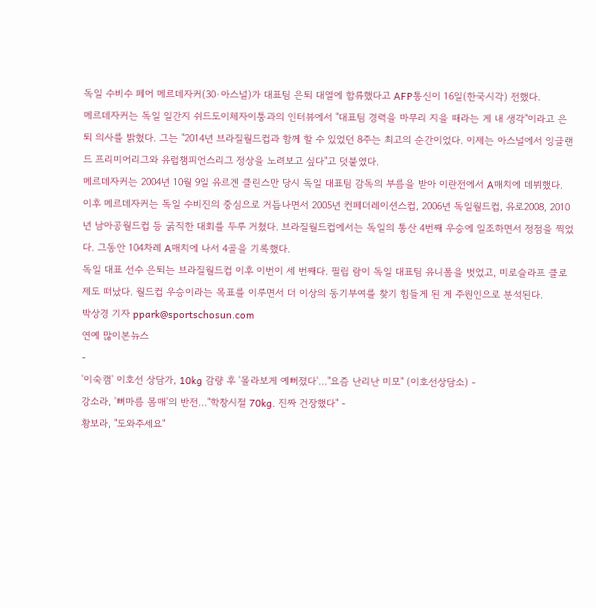독일 수비수 페어 메르데자커(30·아스널)가 대표팀 은퇴 대열에 합류했다고 AFP통신이 16일(한국시각) 전했다.
메르데자커는 독일 일간지 쉬드도이체자이퉁과의 인터뷰에서 "대표팀 경력을 마무리 지을 때라는 게 내 생각"이라고 은퇴 의사를 밝혔다. 그는 "2014년 브라질월드컵과 함께 할 수 있었던 8주는 최고의 순간이었다. 이제는 아스널에서 잉글랜드 프리미어리그와 유럽챔피언스리그 정상을 노려보고 싶다"고 덧붙였다.
메르데자커는 2004년 10월 9일 유르겐 클린스만 당시 독일 대표팀 감독의 부름을 받아 이란전에서 A매치에 데뷔했다. 이후 메르데자커는 독일 수비진의 중심으로 거듭나면서 2005년 컨페더레이션스컵, 2006년 독일월드컵, 유로2008, 2010년 남아공월드컵 등 굵직한 대회를 두루 거쳤다. 브라질월드컵에서는 독일의 통산 4번째 우승에 일조하면서 정점을 찍었다. 그동안 104차례 A매치에 나서 4골을 기록했다.
독일 대표 선수 은퇴는 브라질월드컵 이후 이번이 세 번째다. 필립 람이 독일 대표팀 유니폼을 벗었고, 미로슬라프 클로제도 떠났다. 월드컵 우승이라는 목표를 이루면서 더 이상의 동기부여를 찾기 힘들게 된 게 주원인으로 분석된다.
박상경 기자 ppark@sportschosun.com
연예 많이본뉴스
-
'이숙캠' 이호선 상담가, 10kg 감량 후 '몰라보게 예뻐졌다'..."요즘 난리난 미모" (이호선상담소) -
강소라, '뼈마름 몸매'의 반전…"학창시절 70kg. 진짜 건장했다" -
황보라, "도와주세요"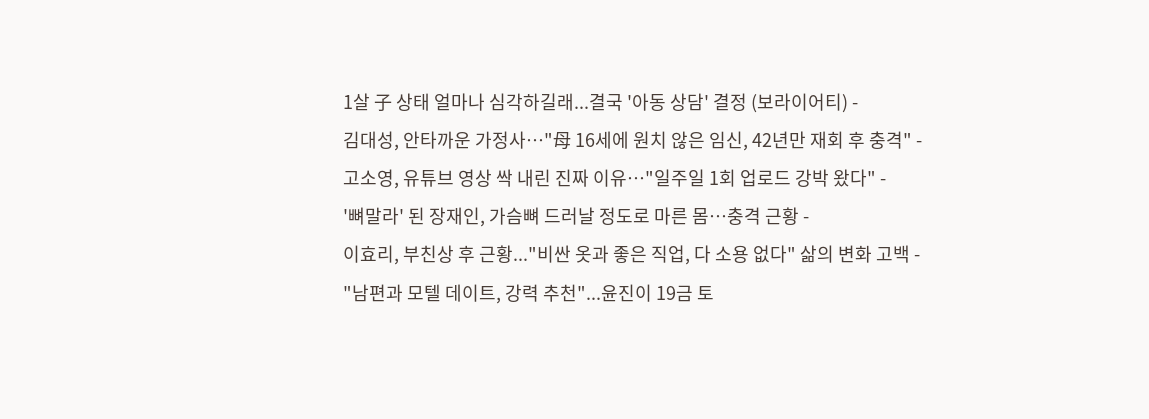1살 子 상태 얼마나 심각하길래...결국 '아동 상담' 결정 (보라이어티) -
김대성, 안타까운 가정사…"母 16세에 원치 않은 임신, 42년만 재회 후 충격" -
고소영, 유튜브 영상 싹 내린 진짜 이유…"일주일 1회 업로드 강박 왔다" -
'뼈말라' 된 장재인, 가슴뼈 드러날 정도로 마른 몸…충격 근황 -
이효리, 부친상 후 근황..."비싼 옷과 좋은 직업, 다 소용 없다" 삶의 변화 고백 -
"남편과 모텔 데이트, 강력 추천"...윤진이 19금 토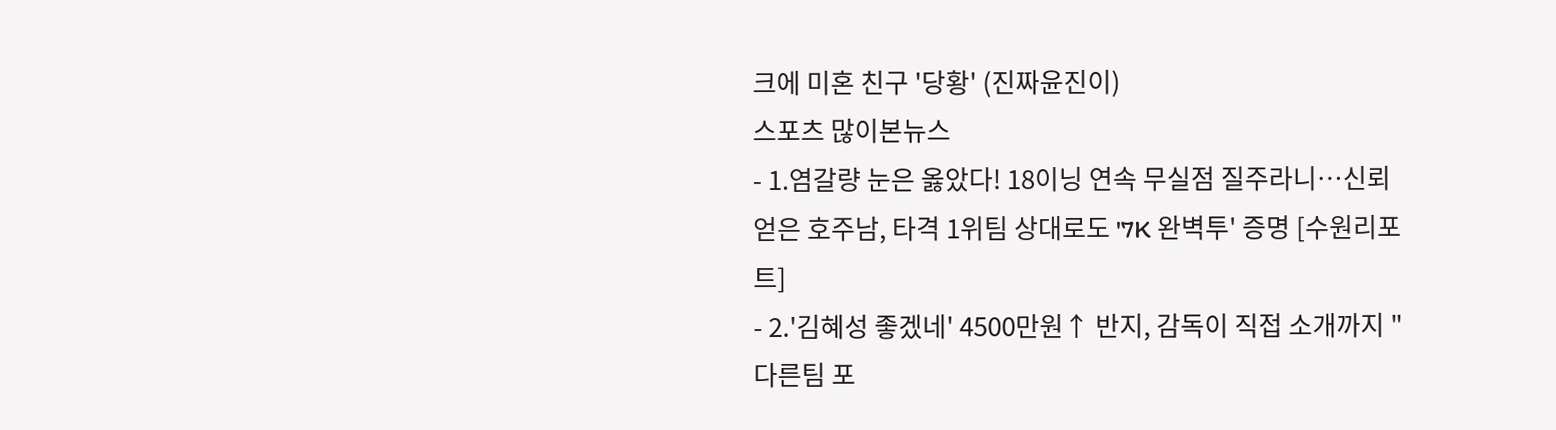크에 미혼 친구 '당황' (진짜윤진이)
스포츠 많이본뉴스
- 1.염갈량 눈은 옳았다! 18이닝 연속 무실점 질주라니…신뢰 얻은 호주남, 타격 1위팀 상대로도 '7K 완벽투' 증명 [수원리포트]
- 2.'김혜성 좋겠네' 4500만원↑ 반지, 감독이 직접 소개까지 "다른팀 포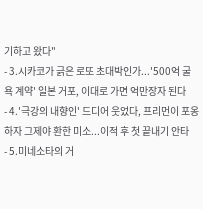기하고 왔다"
- 3.시카코가 긁은 로또 초대박인가...'500억 굴욕 계약' 일본 거포, 이대로 가면 억만장자 된다
- 4.'극강의 내향인' 드디어 웃었다, 프리먼이 포옹하자 그제야 환한 미소...이적 후 첫 끝내기 안타
- 5.미네소타의 거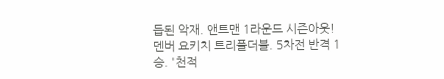듭된 악재. 앤트맨 1라운드 시즌아웃! 덴버 요키치 트리플더블. 5차전 반격 1승. '천적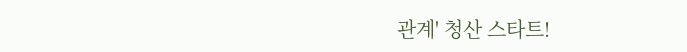관계' 청산 스타트!